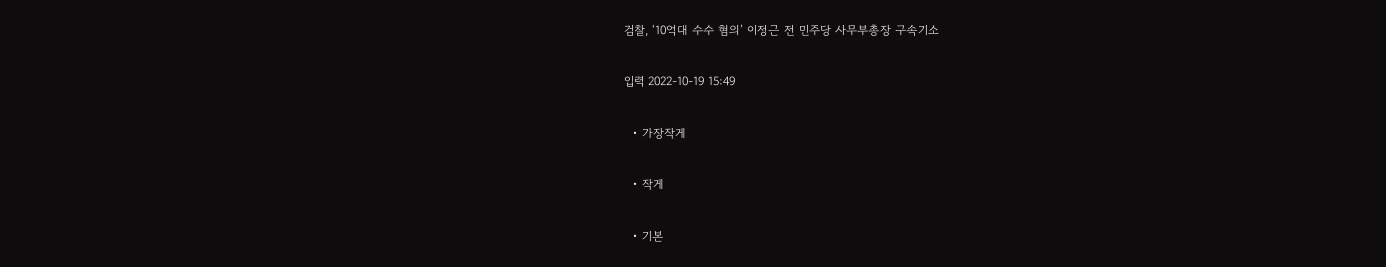검찰, ‘10억대 수수 혐의’ 이정근 전 민주당 사무부총장 구속기소

입력 2022-10-19 15:49

  • 가장작게

  • 작게

  • 기본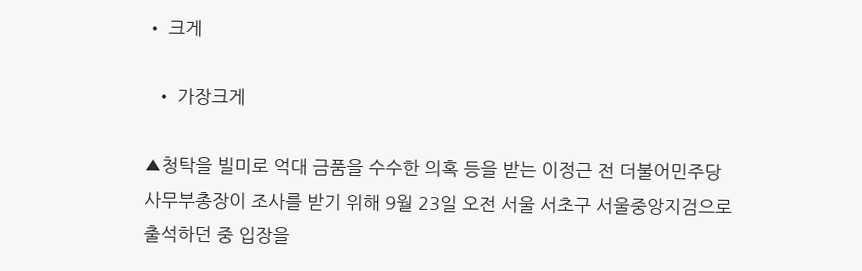• 크게

  • 가장크게

▲청탁을 빌미로 억대 금품을 수수한 의혹 등을 받는 이정근 전 더불어민주당 사무부총장이 조사를 받기 위해 9월 23일 오전 서울 서초구 서울중앙지검으로 출석하던 중 입장을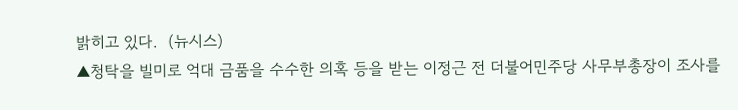밝히고 있다.  (뉴시스)
▲청탁을 빌미로 억대 금품을 수수한 의혹 등을 받는 이정근 전 더불어민주당 사무부총장이 조사를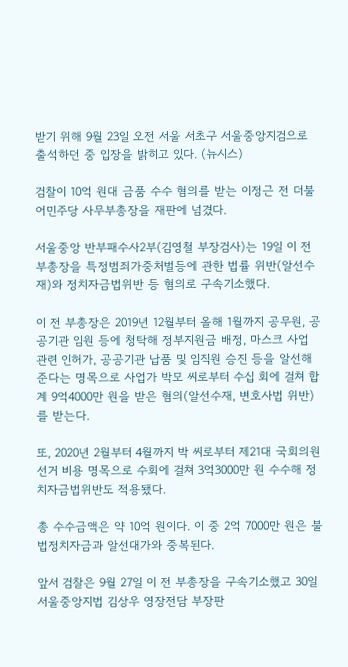받기 위해 9월 23일 오전 서울 서초구 서울중앙지검으로 출석하던 중 입장을 밝히고 있다. (뉴시스)

검찰이 10억 원대 금품 수수 혐의를 받는 이정근 전 더불어민주당 사무부총장을 재판에 넘겼다.

서울중앙 반부패수사2부(김영철 부장검사)는 19일 이 전 부총장을 특정범죄가중처벌등에 관한 법률 위반(알선수재)와 정치자금법위반 등 혐의로 구속기소했다.

이 전 부총장은 2019년 12월부터 올해 1월까지 공무원, 공공기관 임원 등에 청탁해 정부지원금 배정, 마스크 사업 관련 인허가, 공공기관 납품 및 임직원 승진 등을 알선해 준다는 명목으로 사업가 박모 씨로부터 수십 회에 걸쳐 합계 9억4000만 원을 받은 혐의(알선수재, 변호사법 위반)를 받는다.

또, 2020년 2월부터 4월까지 박 씨로부터 제21대 국회의원 선거 비용 명목으로 수회에 걸쳐 3억3000만 원 수수해 정치자금법위반도 적용됐다.

총 수수금액은 약 10억 원이다. 이 중 2억 7000만 원은 불법정치자금과 알선대가와 중복된다.

앞서 검찰은 9월 27일 이 전 부총장을 구속기소했고 30일 서울중앙지법 김상우 영장전담 부장판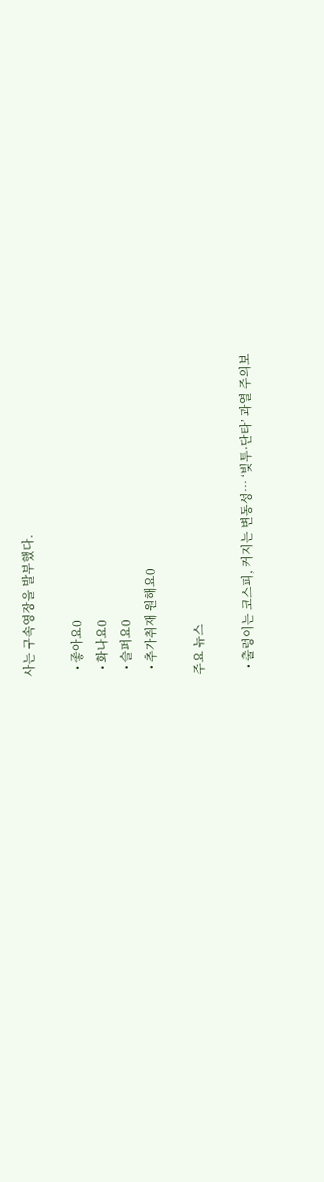사는 구속영장을 발부했다.

  • 좋아요0
  • 화나요0
  • 슬퍼요0
  • 추가취재 원해요0

주요 뉴스

  • 출렁이는 코스피, 커지는 변동성⋯ ‘빚투·단타’ 과열 주의보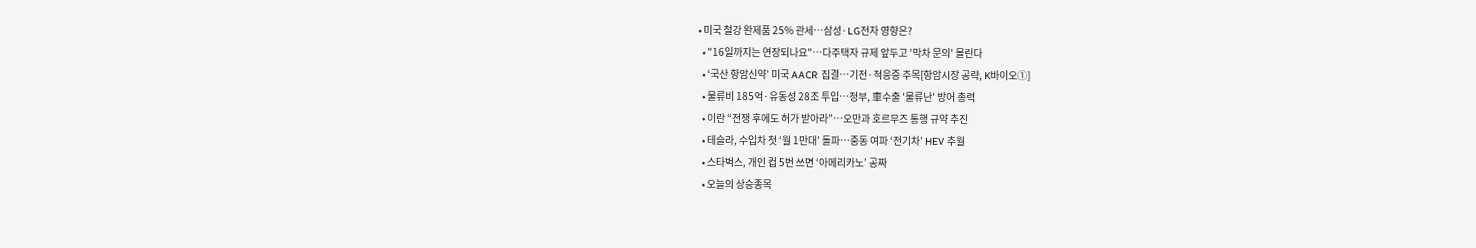• 미국 철강 완제품 25% 관세…삼성·LG전자 영향은?
  • "16일까지는 연장되나요"…다주택자 규제 앞두고 '막차 문의' 몰린다
  • ‘국산 항암신약’ 미국 AACR 집결…기전·적응증 주목[항암시장 공략, K바이오①]
  • 물류비 185억·유동성 28조 투입⋯정부, 車수출 '물류난' 방어 총력
  • 이란 “전쟁 후에도 허가 받아라”…오만과 호르무즈 통행 규약 추진
  • 테슬라, 수입차 첫 ‘월 1만대’ 돌파…중동 여파 ‘전기차’ HEV 추월
  • 스타벅스, 개인 컵 5번 쓰면 ‘아메리카노’ 공짜
  • 오늘의 상승종목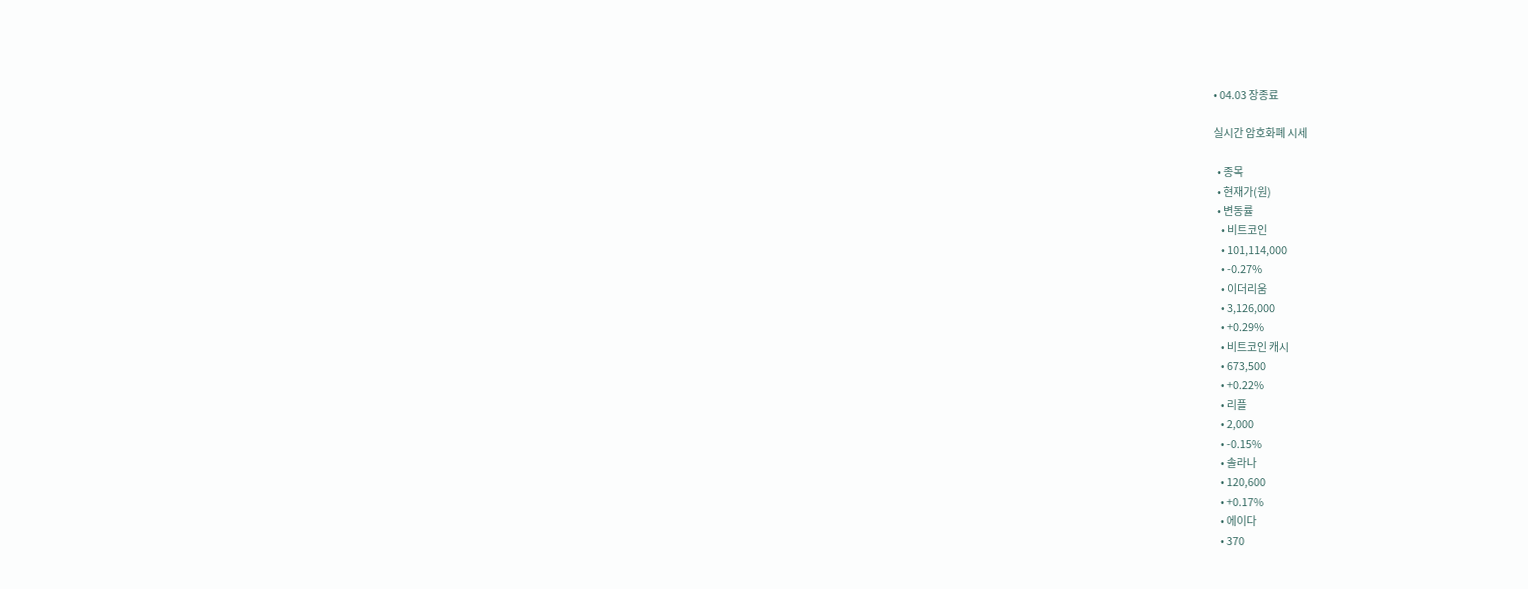• 04.03 장종료

실시간 암호화폐 시세

  • 종목
  • 현재가(원)
  • 변동률
    • 비트코인
    • 101,114,000
    • -0.27%
    • 이더리움
    • 3,126,000
    • +0.29%
    • 비트코인 캐시
    • 673,500
    • +0.22%
    • 리플
    • 2,000
    • -0.15%
    • 솔라나
    • 120,600
    • +0.17%
    • 에이다
    • 370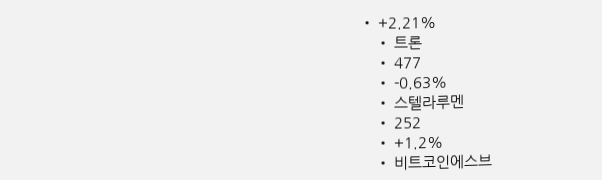• +2.21%
    • 트론
    • 477
    • -0.63%
    • 스텔라루멘
    • 252
    • +1.2%
    • 비트코인에스브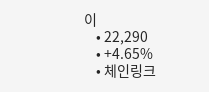이
    • 22,290
    • +4.65%
    • 체인링크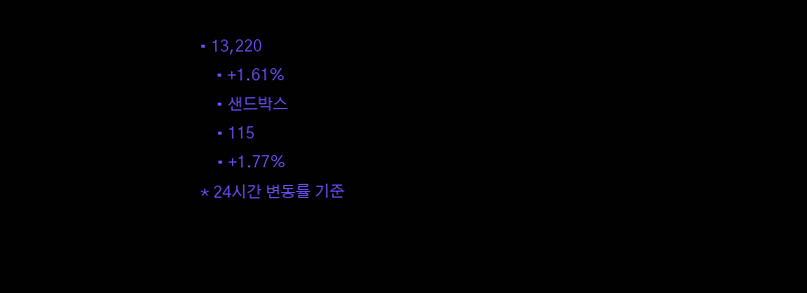• 13,220
    • +1.61%
    • 샌드박스
    • 115
    • +1.77%
* 24시간 변동률 기준